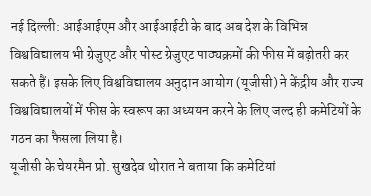नई दिल्ली: आईआईएम और आईआईटी के बाद अब देश के विभिन्न विश्वविद्यालय भी ग्रेजुएट और पोस्ट ग्रेजुएट पाठ्यक्रमों की फीस में बढ़ोतरी कर सकते हैं। इसके लिए विश्वविद्यालय अनुदान आयोग (यूजीसी) ने केंद्रीय और राज्य विश्वविद्यालयों में फीस के स्वरूप का अध्ययन करने के लिए जल्द ही कमेटियों के गठन का फैसला लिया है।
यूजीसी के चेयरमैन प्रो. सुखदेव थोरात ने बताया कि कमेटियां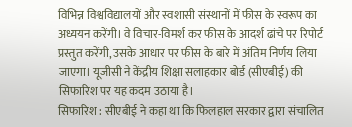विभिन्न विश्वविद्यालयों और स्वशासी संस्थानों में फीस के स्वरूप का अध्ययन करेंगी। वे विचार-विमर्श कर फीस के आदर्श ढांचे पर रिपोर्ट प्रस्तुत करेंगी, उसके आधार पर फीस के बारे में अंतिम निर्णय लिया जाएगा। यूजीसी ने केंद्रीय शिक्षा सलाहकार बोर्ड (सीएबीई) की सिफारिश पर यह कदम उठाया है।
सिफारिश : सीएबीई ने कहा था कि फिलहाल सरकार द्वारा संचालित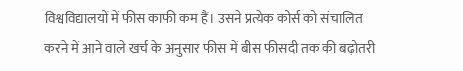विश्वविद्यालयों में फीस काफी कम हैं। उसने प्रत्येक कोर्स को संचालित करने में आने वाले खर्च के अनुसार फीस में बीस फीसदी तक की बढ़ोतरी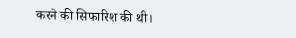करने की सिफारिश की थी।